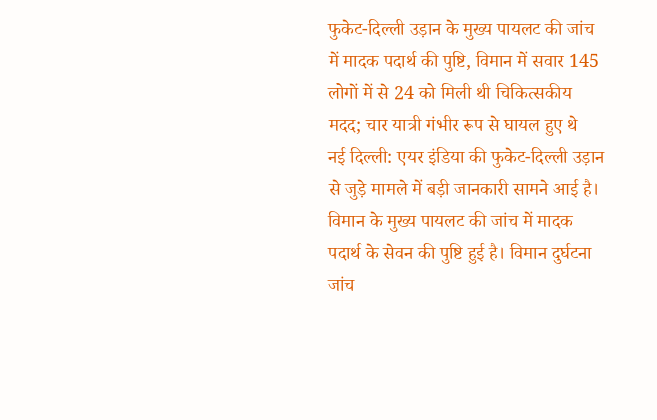फुकेट-दिल्ली उड़ान के मुख्य पायलट की जांच में मादक पदार्थ की पुष्टि, विमान में सवार 145 लोगों में से 24 को मिली थी चिकित्सकीय मदद; चार यात्री गंभीर रूप से घायल हुए थे
नई दिल्ली: एयर इंडिया की फुकेट-दिल्ली उड़ान से जुड़े मामले में बड़ी जानकारी सामने आई है। विमान के मुख्य पायलट की जांच में मादक पदार्थ के सेवन की पुष्टि हुई है। विमान दुर्घटना जांच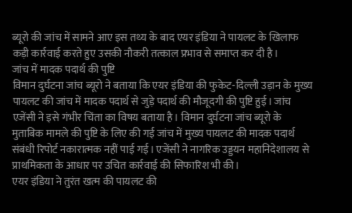ब्यूरो की जांच में सामने आए इस तथ्य के बाद एयर इंडिया ने पायलट के खिलाफ कड़ी कार्रवाई करते हुए उसकी नौकरी तत्काल प्रभाव से समाप्त कर दी है।
जांच में मादक पदार्थ की पुष्टि
विमान दुर्घटना जांच ब्यूरो ने बताया कि एयर इंडिया की फुकेट-दिल्ली उड़ान के मुख्य पायलट की जांच में मादक पदार्थ से जुड़े पदार्थ की मौजूदगी की पुष्टि हुई। जांच एजेंसी ने इसे गंभीर चिंता का विषय बताया है। विमान दुर्घटना जांच ब्यूरो के मुताबिक मामले की पुष्टि के लिए की गई जांच में मुख्य पायलट की मादक पदार्थ संबंधी रिपोर्ट नकारात्मक नहीं पाई गई। एजेंसी ने नागरिक उड्डयन महानिदेशालय से प्राथमिकता के आधार पर उचित कार्रवाई की सिफारिश भी की।
एयर इंडिया ने तुरंत खत्म की पायलट की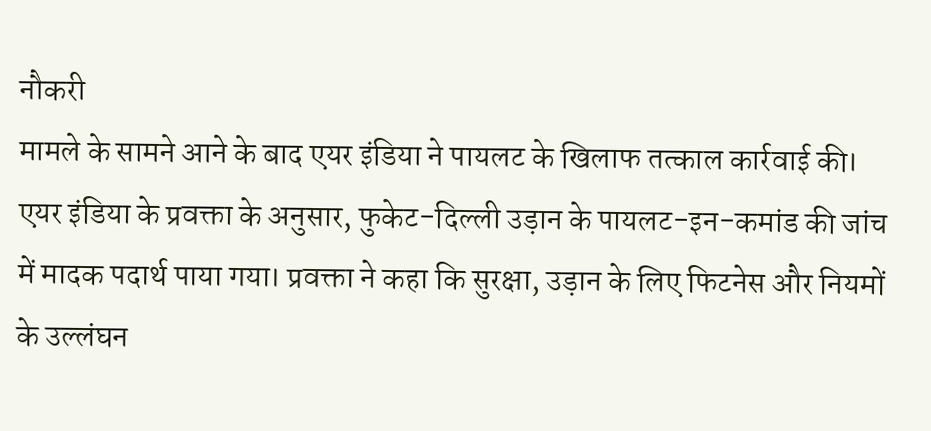नौकरी
मामले के सामने आने के बाद एयर इंडिया ने पायलट के खिलाफ तत्काल कार्रवाई की। एयर इंडिया के प्रवक्ता के अनुसार, फुकेट-दिल्ली उड़ान के पायलट-इन-कमांड की जांच में मादक पदार्थ पाया गया। प्रवक्ता ने कहा कि सुरक्षा, उड़ान के लिए फिटनेस और नियमों के उल्लंघन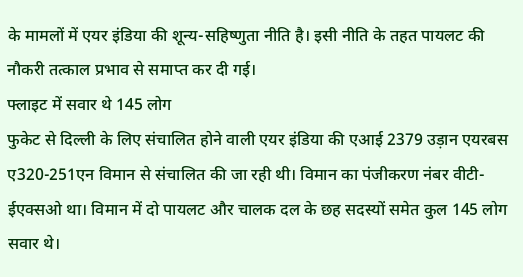के मामलों में एयर इंडिया की शून्य-सहिष्णुता नीति है। इसी नीति के तहत पायलट की नौकरी तत्काल प्रभाव से समाप्त कर दी गई।
फ्लाइट में सवार थे 145 लोग
फुकेट से दिल्ली के लिए संचालित होने वाली एयर इंडिया की एआई 2379 उड़ान एयरबस ए320-251एन विमान से संचालित की जा रही थी। विमान का पंजीकरण नंबर वीटी-ईएक्सओ था। विमान में दो पायलट और चालक दल के छह सदस्यों समेत कुल 145 लोग सवार थे।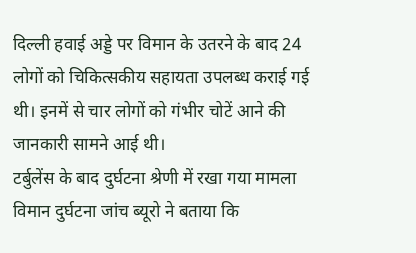दिल्ली हवाई अड्डे पर विमान के उतरने के बाद 24 लोगों को चिकित्सकीय सहायता उपलब्ध कराई गई थी। इनमें से चार लोगों को गंभीर चोटें आने की जानकारी सामने आई थी।
टर्बुलेंस के बाद दुर्घटना श्रेणी में रखा गया मामला
विमान दुर्घटना जांच ब्यूरो ने बताया कि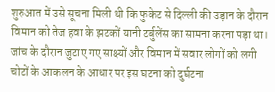शुरुआत में उसे सूचना मिली थी कि फुकेट से दिल्ली की उड़ान के दौरान विमान को तेज हवा के झटकों यानी टर्बुलेंस का सामना करना पड़ा था। जांच के दौरान जुटाए गए साक्ष्यों और विमान में सवार लोगों को लगी चोटों के आकलन के आधार पर इस घटना को दुर्घटना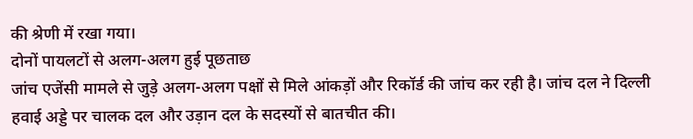की श्रेणी में रखा गया।
दोनों पायलटों से अलग-अलग हुई पूछताछ
जांच एजेंसी मामले से जुड़े अलग-अलग पक्षों से मिले आंकड़ों और रिकॉर्ड की जांच कर रही है। जांच दल ने दिल्ली हवाई अड्डे पर चालक दल और उड़ान दल के सदस्यों से बातचीत की।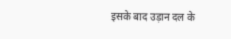इसके बाद उड़ान दल के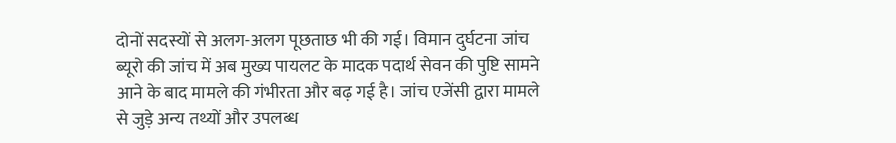दोनों सदस्यों से अलग-अलग पूछताछ भी की गई। विमान दुर्घटना जांच ब्यूरो की जांच में अब मुख्य पायलट के मादक पदार्थ सेवन की पुष्टि सामने आने के बाद मामले की गंभीरता और बढ़ गई है। जांच एजेंसी द्वारा मामले से जुड़े अन्य तथ्यों और उपलब्ध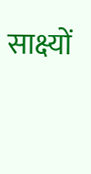साक्ष्यों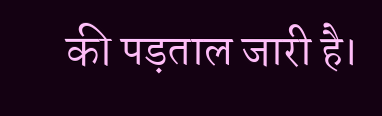की पड़ताल जारी है।